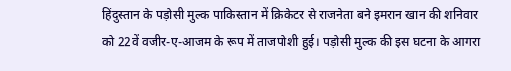हिंदुस्तान के पड़ोसी मुल्क पाकिस्तान में क्रिकेटर से राजनेता बने इमरान खान की शनिवार को 22वें वजीर-ए-आजम के रूप में ताजपोशी हुई। पड़ोसी मुल्क की इस घटना के आगरा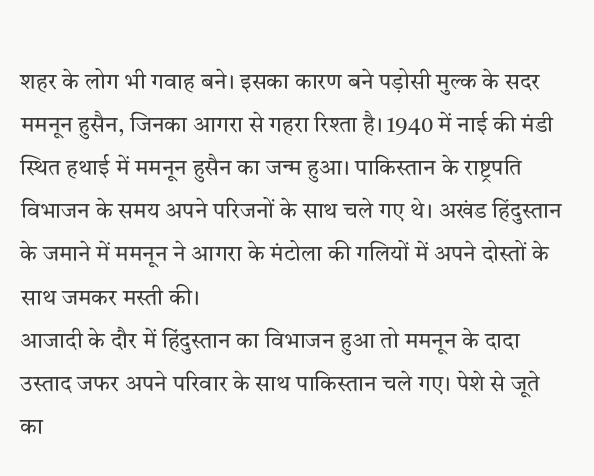शहर के लोग भी गवाह बने। इसका कारण बने पड़ोसी मुल्क के सदर ममनून हुसैन, जिनका आगरा से गहरा रिश्ता है। 1940 में नाई की मंडी स्थित हथाई में ममनून हुसैन का जन्म हुआ। पाकिस्तान के राष्ट्रपति विभाजन के समय अपने परिजनों के साथ चले गए थे। अखंड हिंदुस्तान के जमाने में ममनून ने आगरा के मंटोला की गलियों में अपने दोस्तों के साथ जमकर मस्ती की।
आजादी के दौर में हिंदुस्तान का विभाजन हुआ तो ममनून के दादा उस्ताद जफर अपने परिवार के साथ पाकिस्तान चले गए। पेशे से जूते का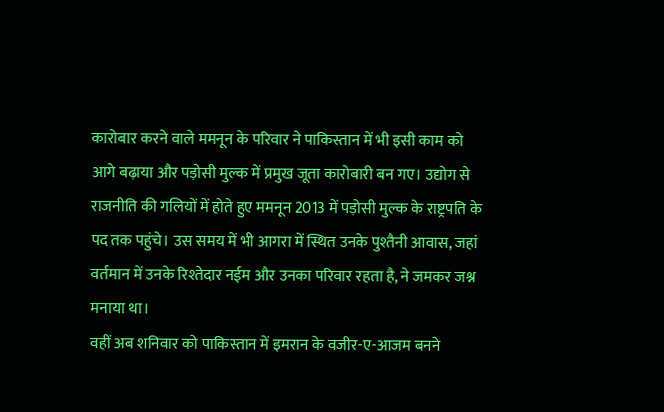कारोबार करने वाले ममनून के परिवार ने पाकिस्तान में भी इसी काम को आगे बढ़ाया और पड़ोसी मुल्क में प्रमुख जूता कारोबारी बन गए। उद्योग से राजनीति की गलियों में होते हुए ममनून 2013 में पड़ोसी मुल्क के राष्ट्रपति के पद तक पहुंचे। उस समय में भी आगरा में स्थित उनके पुश्तैनी आवास, जहां वर्तमान में उनके रिश्तेदार नईम और उनका परिवार रहता है, ने जमकर जश्न मनाया था।
वहीं अब शनिवार को पाकिस्तान में इमरान के वजीर-ए-आजम बनने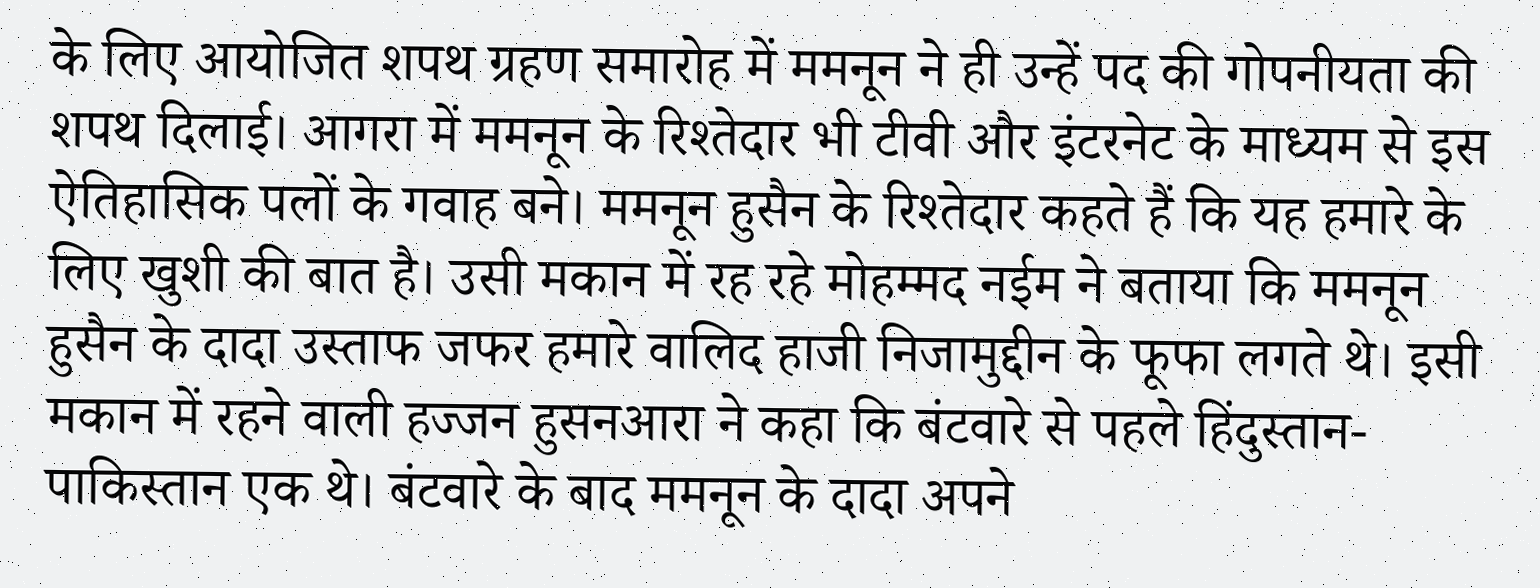के लिए आयोजित शपथ ग्रहण समारोह में ममनून ने ही उन्हें पद की गोपनीयता की शपथ दिलाई। आगरा में ममनून के रिश्तेदार भी टीवी और इंटरनेट के माध्यम से इस ऐतिहासिक पलों के गवाह बने। ममनून हुसैन के रिश्तेदार कहते हैं कि यह हमारे के लिए खुशी की बात है। उसी मकान में रह रहे मोहम्मद नईम ने बताया कि ममनून हुसैन के दादा उस्ताफ जफर हमारे वालिद हाजी निजामुद्दीन के फूफा लगते थे। इसी मकान में रहने वाली हज्जन हुसनआरा ने कहा कि बंटवारे से पहले हिंदुस्तान-पाकिस्तान एक थे। बंटवारे के बाद ममनून के दादा अपने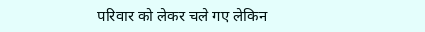परिवार को लेकर चले गए लेकिन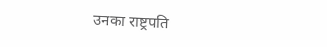उनका राष्ट्रपति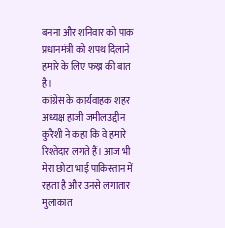बनना और शनिवार को पाक प्रधानमंत्री को शपथ दिलाने हमारे के लिए फख्र की बात है।
कांग्रेस के कार्यवाहक शहर अध्यक्ष हाजी जमीलउद्दीन कुरैशी ने कहा कि वे हमारे रिश्तेदार लगते हैं। आज भी मेरा छोटा भाई पाकिस्तान में रहता है और उनसे लगातार मुलाकात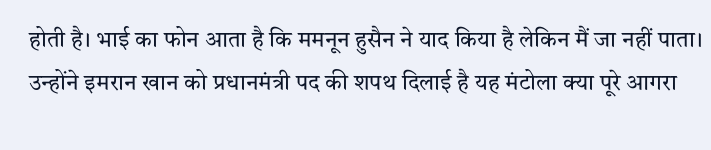होती है। भाई का फोन आता है कि ममनून हुसैन ने याद किया है लेकिन मैं जा नहीं पाता। उन्होंने इमरान खान को प्रधानमंत्री पद की शपथ दिलाई है यह मंटोला क्या पूरे आगरा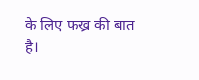के लिए फख्र की बात है।